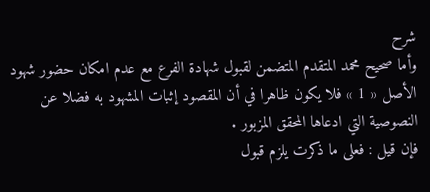شرح
وأما صحيح محمد المتقدم المتضمن لقبول شهادة الفرع مع عدم امكان حضور شهود الأصل « 1 » فلا يكون ظاهرا في أن المقصود إثبات المشهود به فضلا عن النصوصية التي ادعاها المحقق المزبور .
فإن قيل : فعلى ما ذكرت يلزم قبول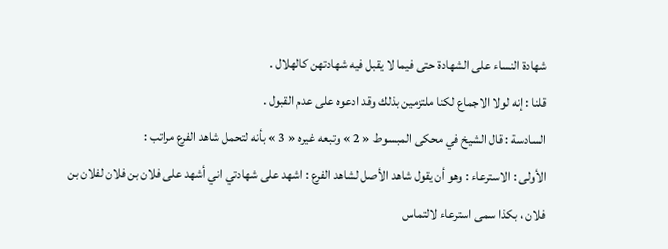شهادة النساء على الشهادة حتى فيما لا يقبل فيه شهادتهن كالهلال .
قلنا : إنه لولا الاجماع لكنا ملتزمين بذلك وقد ادعوه على عدم القبول .
السادسة : قال الشيخ في محكى المبسوط « 2 » وتبعه غيره « 3 » بأنه لتحمل شاهد الفرع مراتب :
الأولى : الاسترعاء : وهو أن يقول شاهد الأصل لشاهد الفرع : اشهد على شهادتي اني أشهد على فلان بن فلان لفلان بن فلان ، بكذا سمى استرعاء لالتماس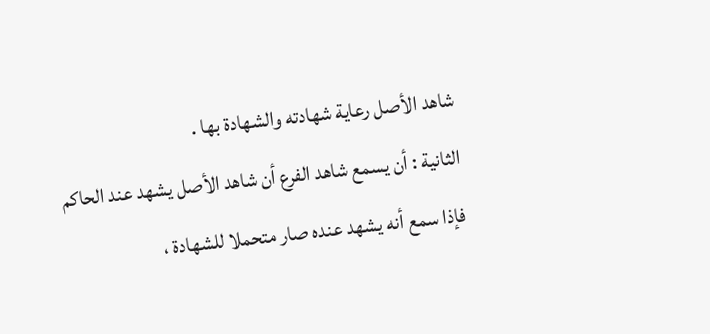شاهد الأصل رعاية شهادته والشهادة بها .
الثانية : أن يسمع شاهد الفرع أن شاهد الأصل يشهد عند الحاكم فإذا سمع أنه يشهد عنده صار متحملا للشهادة ،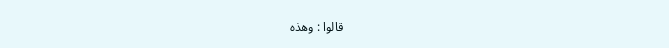قالوا : وهذه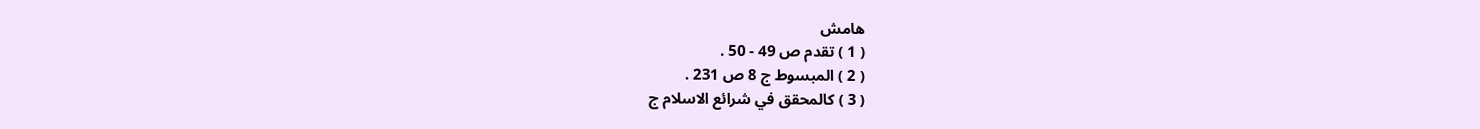هامش
( 1 ) تقدم ص 49 - 50 .
( 2 ) المبسوط ج 8 ص 231 .
( 3 ) كالمحقق في شرائع الاسلام ج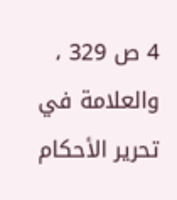4 ص 329 ، والعلامة في تحرير الأحكام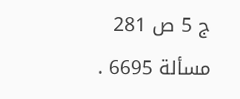ج 5 ص 281 مسألة 6695 .